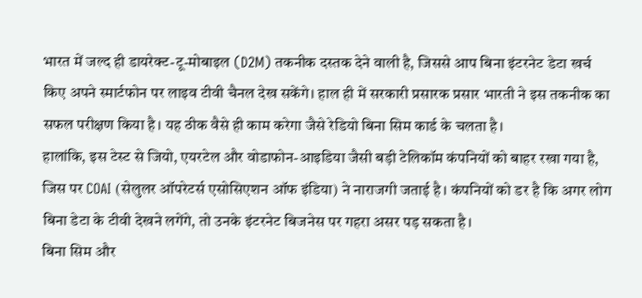भारत में जल्द ही डायरेक्ट-टू-मोबाइल (D2M) तकनीक दस्तक देने वाली है, जिससे आप बिना इंटरनेट डेटा खर्च किए अपने स्मार्टफोन पर लाइव टीवी चैनल देख सकेंगे। हाल ही में सरकारी प्रसारक प्रसार भारती ने इस तकनीक का सफल परीक्षण किया है। यह ठीक वैसे ही काम करेगा जैसे रेडियो बिना सिम कार्ड के चलता है।
हालांकि, इस टेस्ट से जियो, एयरटेल और वोडाफोन-आइडिया जैसी बड़ी टेलिकॉम कंपनियों को बाहर रखा गया है, जिस पर COAI (सेलुलर ऑपरेटर्स एसोसिएशन ऑफ इंडिया) ने नाराजगी जताई है। कंपनियों को डर है कि अगर लोग बिना डेटा के टीवी देखने लगेंगे, तो उनके इंटरनेट बिजनेस पर गहरा असर पड़ सकता है।
बिना सिम और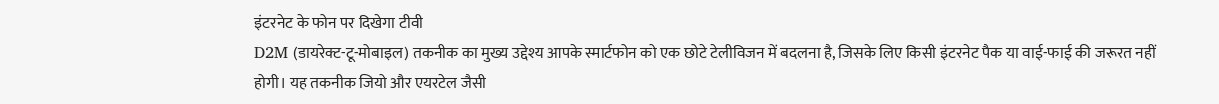इंटरनेट के फोन पर दिखेगा टीवी
D2M (डायरेक्ट-टू-मोबाइल) तकनीक का मुख्य उद्देश्य आपके स्मार्टफोन को एक छोटे टेलीविजन में बदलना है, जिसके लिए किसी इंटरनेट पैक या वाई-फाई की जरूरत नहीं होगी। यह तकनीक जियो और एयरटेल जैसी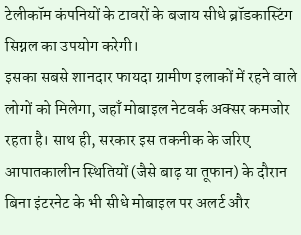टेलीकॉम कंपनियों के टावरों के बजाय सीधे ब्रॉडकास्टिंग सिग्नल का उपयोग करेगी।
इसका सबसे शानदार फायदा ग्रामीण इलाकों में रहने वाले लोगों को मिलेगा, जहाँ मोबाइल नेटवर्क अक्सर कमजोर रहता है। साथ ही, सरकार इस तकनीक के जरिए आपातकालीन स्थितियों (जैसे बाढ़ या तूफान) के दौरान बिना इंटरनेट के भी सीधे मोबाइल पर अलर्ट और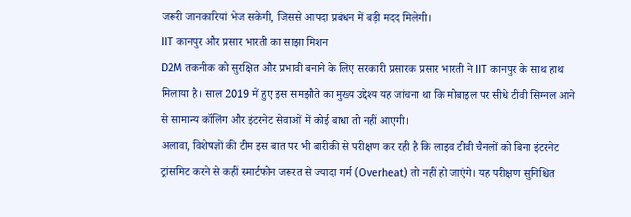जरूरी जानकारियां भेज सकेगी, जिससे आपदा प्रबंधन में बड़ी मदद मिलेगी।
IIT कानपुर और प्रसार भारती का साझा मिशन
D2M तकनीक को सुरक्षित और प्रभावी बनाने के लिए सरकारी प्रसारक प्रसार भारती ने IIT कानपुर के साथ हाथ मिलाया है। साल 2019 में हुए इस समझौते का मुख्य उद्देश्य यह जांचना था कि मोबाइल पर सीधे टीवी सिग्नल आने से सामान्य कॉलिंग और इंटरनेट सेवाओं में कोई बाधा तो नहीं आएगी।
अलावा, विशेषज्ञों की टीम इस बात पर भी बारीकी से परीक्षण कर रही है कि लाइव टीवी चैनलों को बिना इंटरनेट ट्रांसमिट करने से कहीं स्मार्टफोन जरूरत से ज्यादा गर्म (Overheat) तो नहीं हो जाएंगे। यह परीक्षण सुनिश्चित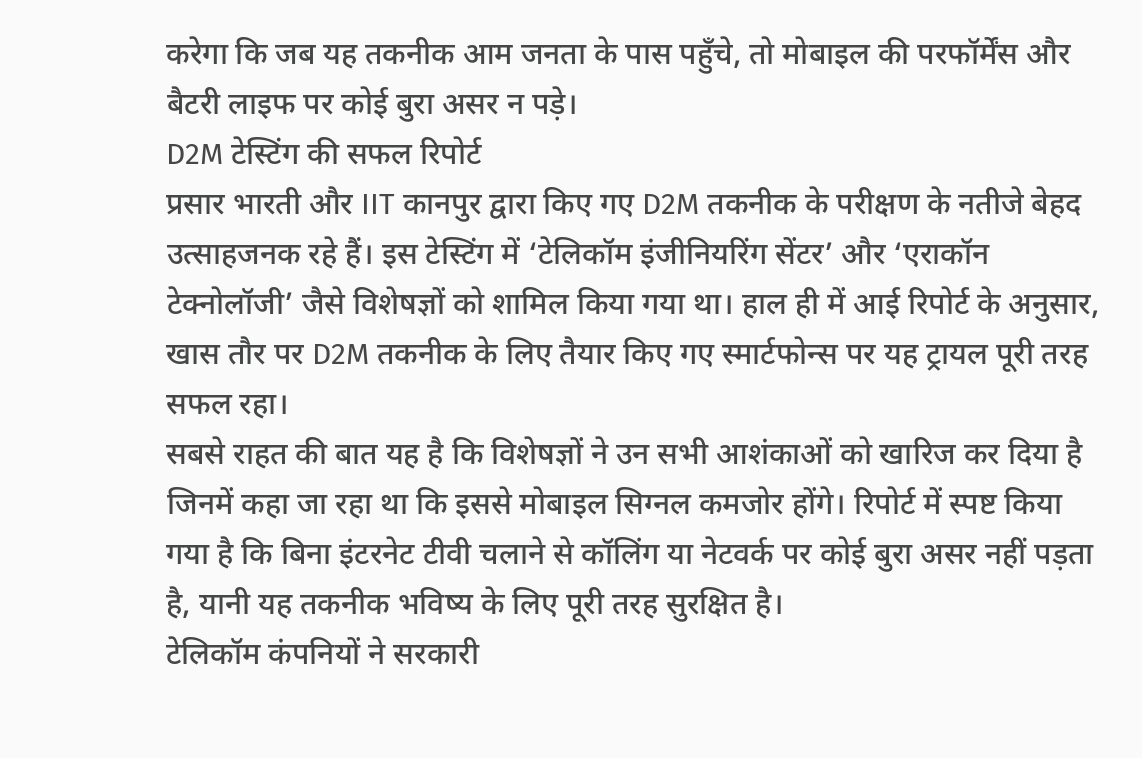करेगा कि जब यह तकनीक आम जनता के पास पहुँचे, तो मोबाइल की परफॉर्मेंस और बैटरी लाइफ पर कोई बुरा असर न पड़े।
D2M टेस्टिंग की सफल रिपोर्ट
प्रसार भारती और IIT कानपुर द्वारा किए गए D2M तकनीक के परीक्षण के नतीजे बेहद उत्साहजनक रहे हैं। इस टेस्टिंग में ‘टेलिकॉम इंजीनियरिंग सेंटर’ और ‘एराकॉन टेक्नोलॉजी’ जैसे विशेषज्ञों को शामिल किया गया था। हाल ही में आई रिपोर्ट के अनुसार, खास तौर पर D2M तकनीक के लिए तैयार किए गए स्मार्टफोन्स पर यह ट्रायल पूरी तरह सफल रहा।
सबसे राहत की बात यह है कि विशेषज्ञों ने उन सभी आशंकाओं को खारिज कर दिया है जिनमें कहा जा रहा था कि इससे मोबाइल सिग्नल कमजोर होंगे। रिपोर्ट में स्पष्ट किया गया है कि बिना इंटरनेट टीवी चलाने से कॉलिंग या नेटवर्क पर कोई बुरा असर नहीं पड़ता है, यानी यह तकनीक भविष्य के लिए पूरी तरह सुरक्षित है।
टेलिकॉम कंपनियों ने सरकारी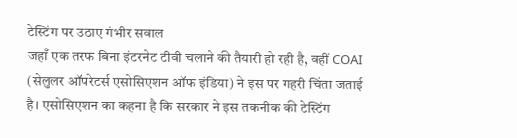टेस्टिंग पर उठाए गंभीर सवाल
जहाँ एक तरफ बिना इंटरनेट टीवी चलाने की तैयारी हो रही है, वहीं COAI (सेलुलर ऑपरेटर्स एसोसिएशन ऑफ इंडिया) ने इस पर गहरी चिंता जताई है। एसोसिएशन का कहना है कि सरकार ने इस तकनीक की टेस्टिंग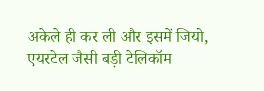अकेले ही कर ली और इसमें जियो, एयरटेल जैसी बड़ी टेलिकॉम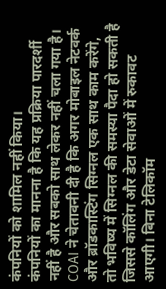कंपनियों को शामिल नहीं किया।
कंपनियों का मानना है कि यह प्रक्रिया पारदर्शी नहीं है और सबको साथ लेकर नहीं चला गया है। COAI ने चेतावनी दी है कि अगर मोबाइल नेटवर्क और ब्रॉडकास्टिंग सिग्नल एक साथ काम करेंगे, तो भविष्य में सिग्नल की समस्या पैदा हो सकती है जिससे कॉलिंग और डेटा सेवाओं में रुकावट आएगी। बिना टेलिकॉम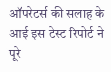ऑपरेटर्स की सलाह के आई इस टेस्ट रिपोर्ट ने पूरे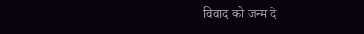विवाद को जन्म दे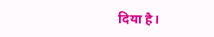दिया है।